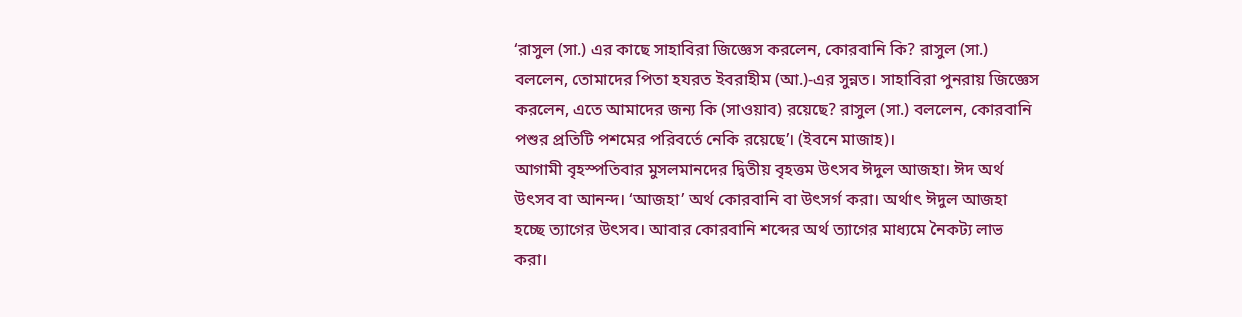‘রাসুল (সা.) এর কাছে সাহাবিরা জিজ্ঞেস করলেন, কোরবানি কি? রাসুল (সা.) বললেন, তোমাদের পিতা হযরত ইবরাহীম (আ.)-এর সুন্নত। সাহাবিরা পুনরায় জিজ্ঞেস করলেন, এতে আমাদের জন্য কি (সাওয়াব) রয়েছে? রাসুল (সা.) বললেন, কোরবানি পশুর প্রতিটি পশমের পরিবর্তে নেকি রয়েছে’। (ইবনে মাজাহ)।
আগামী বৃহস্পতিবার মুসলমানদের দ্বিতীয় বৃহত্তম উৎসব ঈদুল আজহা। ঈদ অর্থ উৎসব বা আনন্দ। ‘আজহা’ অর্থ কোরবানি বা উৎসর্গ করা। অর্থাৎ ঈদুল আজহা হচ্ছে ত্যাগের উৎসব। আবার কোরবানি শব্দের অর্থ ত্যাগের মাধ্যমে নৈকট্য লাভ করা।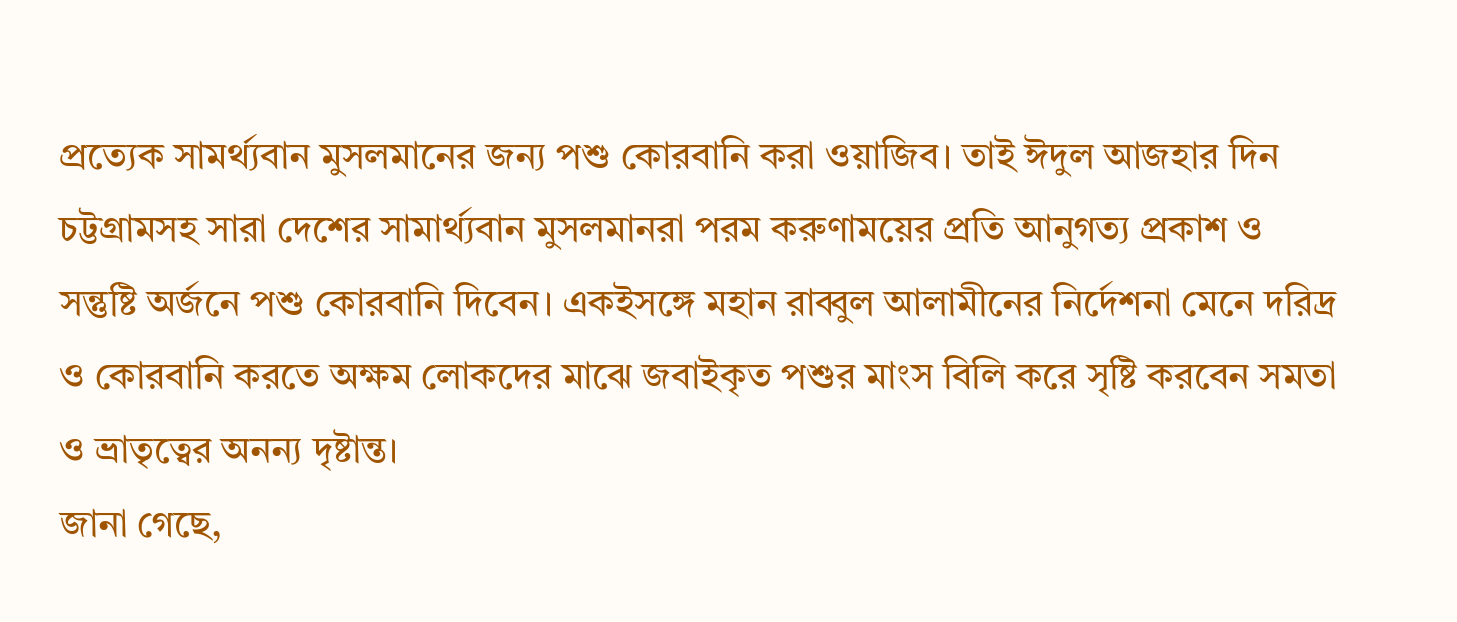প্রত্যেক সামর্থ্যবান মুসলমানের জন্য পশু কোরবানি করা ওয়াজিব। তাই ঈদুল আজহার দিন চট্টগ্রামসহ সারা দেশের সামার্থ্যবান মুসলমানরা পরম করুণাময়ের প্রতি আনুগত্য প্রকাশ ও সন্তুষ্টি অর্জনে পশু কোরবানি দিবেন। একইসঙ্গে মহান রাব্বুল আলামীনের নির্দেশনা মেনে দরিদ্র ও কোরবানি করতে অক্ষম লোকদের মাঝে জবাইকৃত পশুর মাংস বিলি করে সৃষ্টি করবেন সমতা ও ভ্রাতৃত্বের অনন্য দৃষ্টান্ত।
জানা গেছে,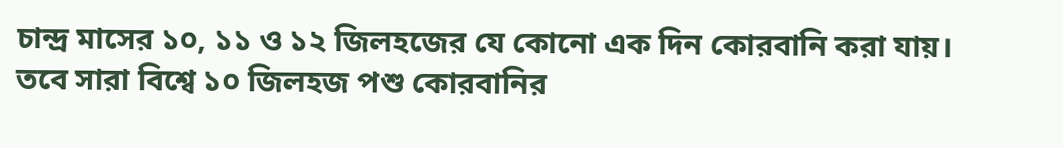চান্দ্র মাসের ১০, ১১ ও ১২ জিলহজের যে কোনো এক দিন কোরবানি করা যায়। তবে সারা বিশ্বে ১০ জিলহজ পশু কোরবানির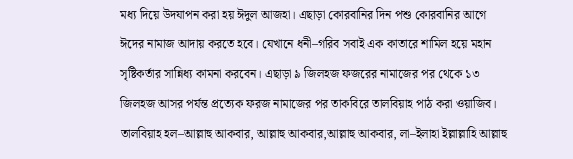মধ্য দিয়ে উদযাপন করা হয় ঈদুল আজহা। এছাড়া কোরবানির দিন পশু কোরবানির আগে ঈদের নামাজ আদায় করতে হবে। যেখানে ধনী–গরিব সবাই এক কাতারে শামিল হয়ে মহান সৃষ্টিকর্তার সান্নিধ্য কামনা করবেন। এছাড়া ৯ জিলহজ ফজরের নামাজের পর থেকে ১৩ জিলহজ আসর পর্যন্ত প্রত্যেক ফরজ নামাজের পর তাকবিরে তালবিয়াহ পাঠ করা ওয়াজিব। তালবিয়াহ হল–আল্লাহু আকবার, আল্লাহু আকবার,আল্লাহু আকবার, লা–ইলাহা ইল্লাল্লাহি আল্লাহু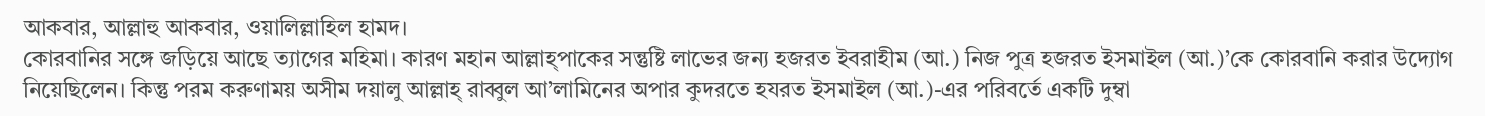আকবার, আল্লাহু আকবার, ওয়ালিল্লাহিল হামদ।
কোরবানির সঙ্গে জড়িয়ে আছে ত্যাগের মহিমা। কারণ মহান আল্লাহ্পাকের সন্তুষ্টি লাভের জন্য হজরত ইবরাহীম (আ.) নিজ পুত্র হজরত ইসমাইল (আ.)’কে কোরবানি করার উদ্যোগ নিয়েছিলেন। কিন্তু পরম করুণাময় অসীম দয়ালু আল্লাহ্ রাব্বুল আ’লামিনের অপার কুদরতে হযরত ইসমাইল (আ.)-এর পরিবর্তে একটি দুম্বা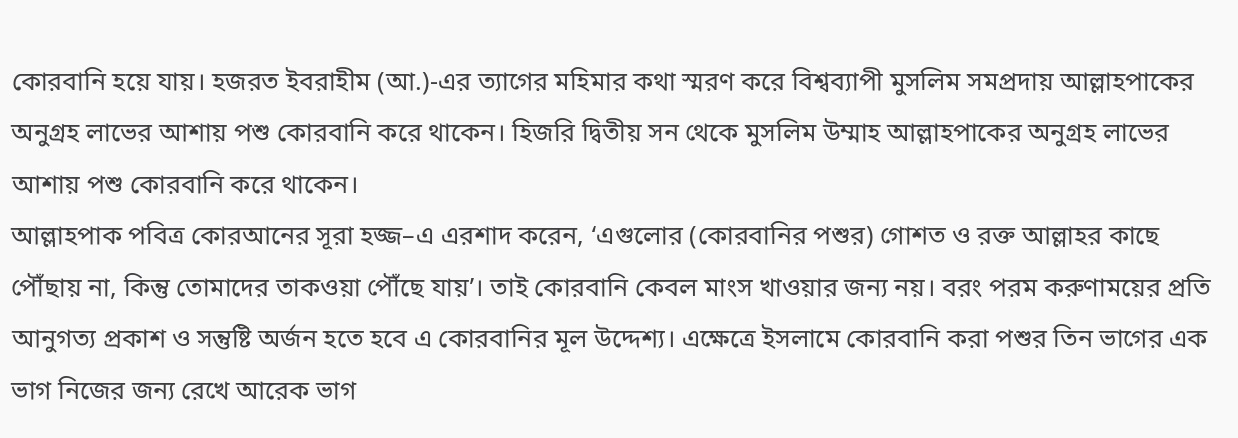কোরবানি হয়ে যায়। হজরত ইবরাহীম (আ.)-এর ত্যাগের মহিমার কথা স্মরণ করে বিশ্বব্যাপী মুসলিম সমপ্রদায় আল্লাহপাকের অনুগ্রহ লাভের আশায় পশু কোরবানি করে থাকেন। হিজরি দ্বিতীয় সন থেকে মুসলিম উম্মাহ আল্লাহপাকের অনুগ্রহ লাভের আশায় পশু কোরবানি করে থাকেন।
আল্লাহপাক পবিত্র কোরআনের সূরা হজ্জ–এ এরশাদ করেন, ‘এগুলোর (কোরবানির পশুর) গোশত ও রক্ত আল্লাহর কাছে পৌঁছায় না, কিন্তু তোমাদের তাকওয়া পৌঁছে যায়’। তাই কোরবানি কেবল মাংস খাওয়ার জন্য নয়। বরং পরম করুণাময়ের প্রতি আনুগত্য প্রকাশ ও সন্তুষ্টি অর্জন হতে হবে এ কোরবানির মূল উদ্দেশ্য। এক্ষেত্রে ইসলামে কোরবানি করা পশুর তিন ভাগের এক ভাগ নিজের জন্য রেখে আরেক ভাগ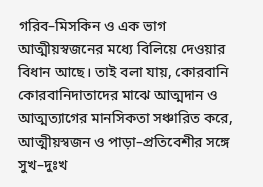গরিব–মিসকিন ও এক ভাগ আত্মীয়স্বজনের মধ্যে বিলিয়ে দেওয়ার বিধান আছে। তাই বলা যায়, কোরবানি কোরবানিদাতাদের মাঝে আত্মদান ও আত্মত্যাগের মানসিকতা সঞ্চারিত করে, আত্মীয়স্বজন ও পাড়া–প্রতিবেশীর সঙ্গে সুখ–দুঃখ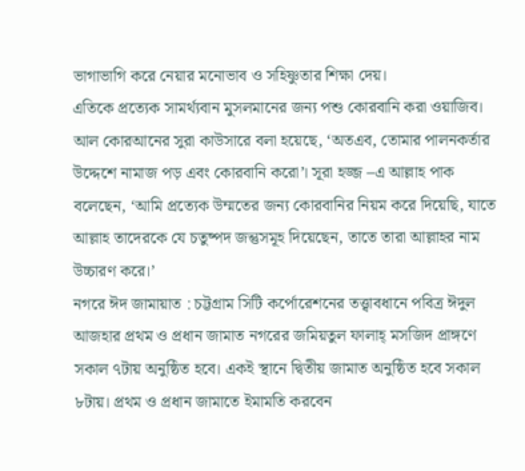ভাগাভাগি করে নেয়ার মনোভাব ও সহিষ্ণুতার শিক্ষা দেয়।
এতিকে প্রত্যেক সামর্থ্যবান মুসলমানের জন্য পশু কোরবানি করা ওয়াজিব। আল কোরআনের সুরা কাউসারে বলা হয়েছে, ‘অতএব, তোমার পালনকর্তার উদ্দেশে নামাজ পড় এবং কোরবানি করো’। সূরা হজ্জ –এ আল্লাহ পাক বলেছেন, ‘আমি প্রত্যেক উম্মতের জন্য কোরবানির নিয়ম করে দিয়েছি, যাতে আল্লাহ তাদেরকে যে চতুষ্পদ জন্তুসমূহ দিয়েছেন, তাতে তারা আল্লাহর নাম উচ্চারণ করে।’
নগরে ঈদ জামায়াত : চট্টগ্রাম সিটি কর্পোরেশনের তত্ত্বাবধানে পবিত্র ঈদুল আজহার প্রথম ও প্রধান জামাত নগরের জমিয়তুল ফালাহ্ মসজিদ প্রাঙ্গণে সকাল ৭টায় অনুষ্ঠিত হবে। একই স্থানে দ্বিতীয় জামাত অনুষ্ঠিত হবে সকাল ৮টায়। প্রথম ও প্রধান জামাতে ইমামতি করবেন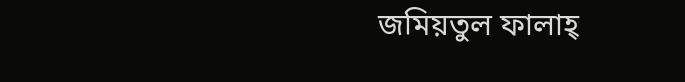জমিয়তুল ফালাহ্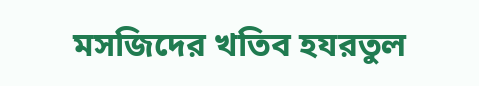মসজিদের খতিব হযরতুল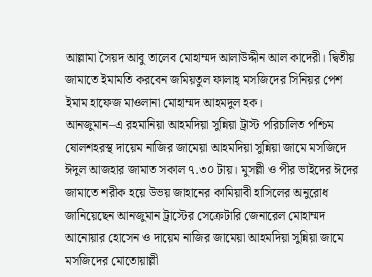আল্লামা সৈয়দ আবু তালেব মোহাম্মদ আলাউদ্দীন আল কাদেরী। দ্বিতীয় জামাতে ইমামতি করবেন জমিয়তুল ফালাহ্ মসজিদের সিনিয়র পেশ ইমাম হাফেজ মাওলানা মোহাম্মদ আহমদুল হক।
আনজুমান–এ রহমানিয়া আহমদিয়া সুন্নিয়া ট্রাস্ট পরিচালিত পশ্চিম ষোলশহরস্থ দায়েম নাজির জামেয়া আহমদিয়া সুন্নিয়া জামে মসজিদে ঈদুল আজহার জামাত সকাল ৭.৩০ টায়। মুসল্লী ও পীর ভাইদের ঈদের জামাতে শরীক হয়ে উভয় জাহানের কামিয়াবী হাসিলের অনুরোধ জানিয়েছেন আনজুমান ট্রাস্টের সেক্রেটারি জেনারেল মোহাম্মদ আনোয়ার হোসেন ও দায়েম নাজির জামেয়া আহমদিয়া সুন্নিয়া জামে মসজিদের মোতোয়াল্লী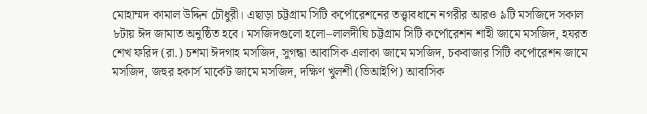মোহাম্মদ কামাল উদ্দিন চৌধুরী। এছাড়া চট্টগ্রাম সিটি কর্পোরেশনের তত্ত্বাবধানে নগরীর আরও ৯টি মসজিদে সকাল ৮টায় ঈদ জামাত অনুষ্ঠিত হবে। মসজিদগুলো হলো–লালদীঘি চট্টগ্রাম সিটি কর্পোরেশন শাহী জামে মসজিদ, হযরত শেখ ফরিদ (রা.) চশমা ঈদগাহ মসজিদ, সুগন্ধা আবাসিক এলাকা জামে মসজিদ, চকবাজার সিটি কর্পোরেশন জামে মসজিদ, জহুর হকার্স মার্কেট জামে মসজিদ, দক্ষিণ খুলশী (ভিআইপি) আবাসিক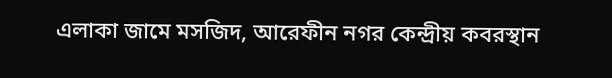এলাকা জামে মসজিদ, আরেফীন নগর কেন্দ্রীয় কবরস্থান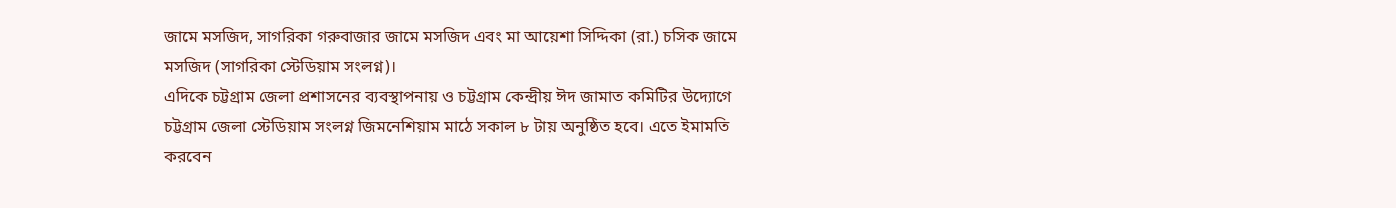জামে মসজিদ, সাগরিকা গরুবাজার জামে মসজিদ এবং মা আয়েশা সিদ্দিকা (রা.) চসিক জামে মসজিদ (সাগরিকা স্টেডিয়াম সংলগ্ন)।
এদিকে চট্টগ্রাম জেলা প্রশাসনের ব্যবস্থাপনায় ও চট্টগ্রাম কেন্দ্রীয় ঈদ জামাত কমিটির উদ্যোগে চট্টগ্রাম জেলা স্টেডিয়াম সংলগ্ন জিমনেশিয়াম মাঠে সকাল ৮ টায় অনুষ্ঠিত হবে। এতে ইমামতি করবেন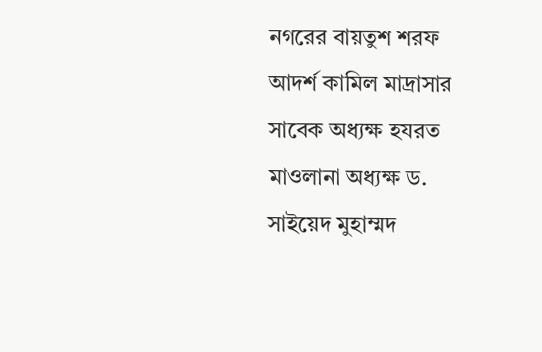নগরের বায়তুশ শরফ আদর্শ কামিল মাদ্রাসার সাবেক অধ্যক্ষ হযরত মাওলানা অধ্যক্ষ ড. সাইয়েদ মুহাম্মদ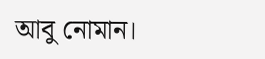আবু নোমান।